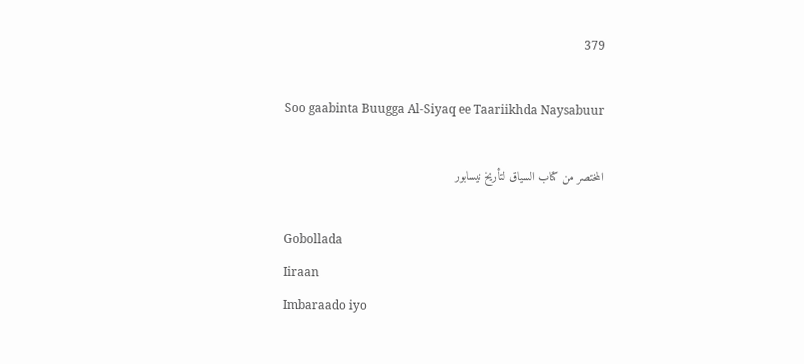379

Soo gaabinta Buugga Al-Siyaq ee Taariikhda Naysabuur

المختصر من كتاب السياق لتأريخ نيسابور

Gobollada
Iiraan
Imbaraado iyo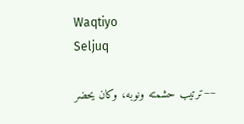Waqtiyo
Seljuq

~~ترتيب حشمته ونوبه، وكان يحضر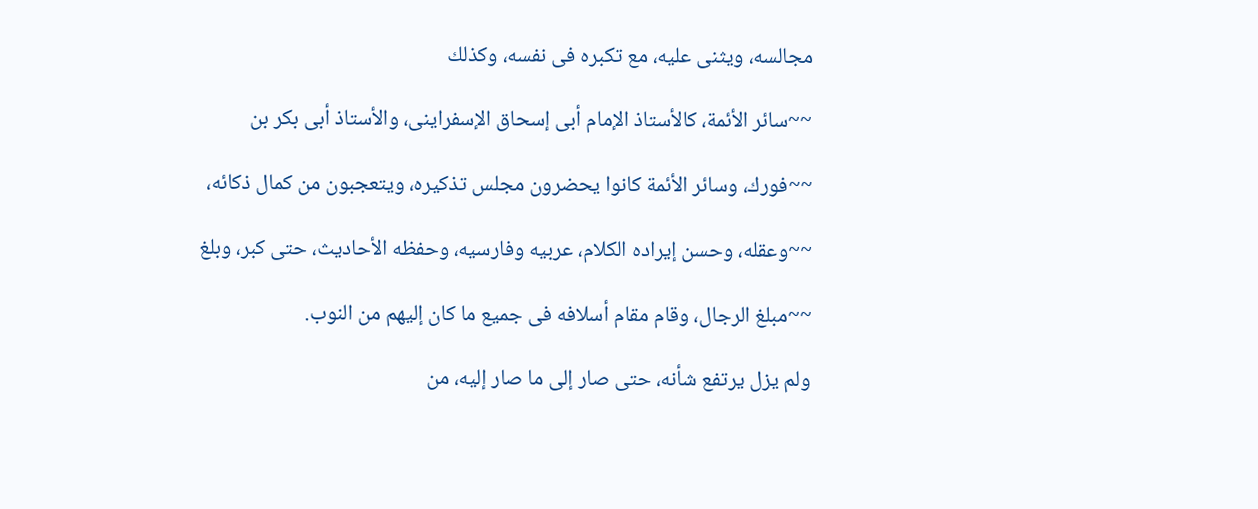مجالسه، ويثنى عليه، مع تكبره فى نفسه، وكذلك

~~سائر الأئمة، كالأستاذ الإمام أبى إسحاق الإسفراينى، والأستاذ أبى بكر بن

~~فورك، وسائر الأئمة كانوا يحضرون مجلس تذكيره، ويتعجبون من كمال ذكائه،

~~وعقله، وحسن إيراده الكلام، عربيه وفارسيه، وحفظه الأحاديث، حتى كبر، وبلغ

~~مبلغ الرجال، وقام مقام أسلافه فى جميع ما كان إليهم من النوب.

ولم يزل يرتفع شأنه، حتى صار إلى ما صار إليه، من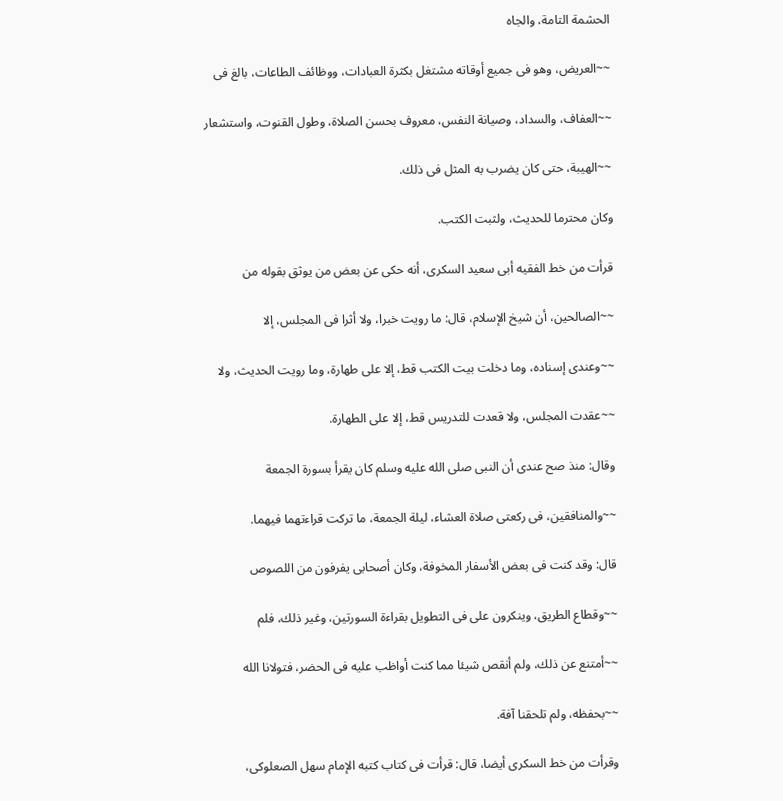الحشمة التامة، والجاه

~~العريض، وهو فى جميع أوقاته مشتغل بكثرة العبادات، ووظائف الطاعات، بالغ فى

~~العفاف، والسداد، وصيانة النفس، معروف بحسن الصلاة، وطول القنوت، واستشعار

~~الهيبة، حتى كان يضرب به المثل فى ذلك.

وكان محترما للحديث، ولثبت الكتب.

قرأت من خط الفقيه أبى سعيد السكرى، أنه حكى عن بعض من يوثق بقوله من

~~الصالحين، أن شيخ الإسلام، قال: ما رويت خبرا، ولا أثرا فى المجلس، إلا

~~وعندى إسناده، وما دخلت بيت الكتب قط، إلا على طهارة، وما رويت الحديث، ولا

~~عقدت المجلس، ولا قعدت للتدريس قط، إلا على الطهارة.

وقال: منذ صح عندى أن النبى صلى الله عليه وسلم كان يقرأ بسورة الجمعة

~~والمنافقين، فى ركعتى صلاة العشاء، ليلة الجمعة، ما تركت قراءتهما فيهما.

قال: وقد كنت فى بعض الأسفار المخوفة، وكان أصحابى يفرفون من اللصوص

~~وقطاع الطريق، وينكرون على فى التطويل بقراءة السورتين، وغير ذلك، فلم

~~أمتنع عن ذلك، ولم أنقص شيئا مما كنت أواظب عليه فى الحضر، فتولانا الله

~~بحفظه، ولم تلحقنا آفة.

وقرأت من خط السكرى أيضا، قال: قرأت فى كتاب كتبه الإمام سهل الصعلوكى،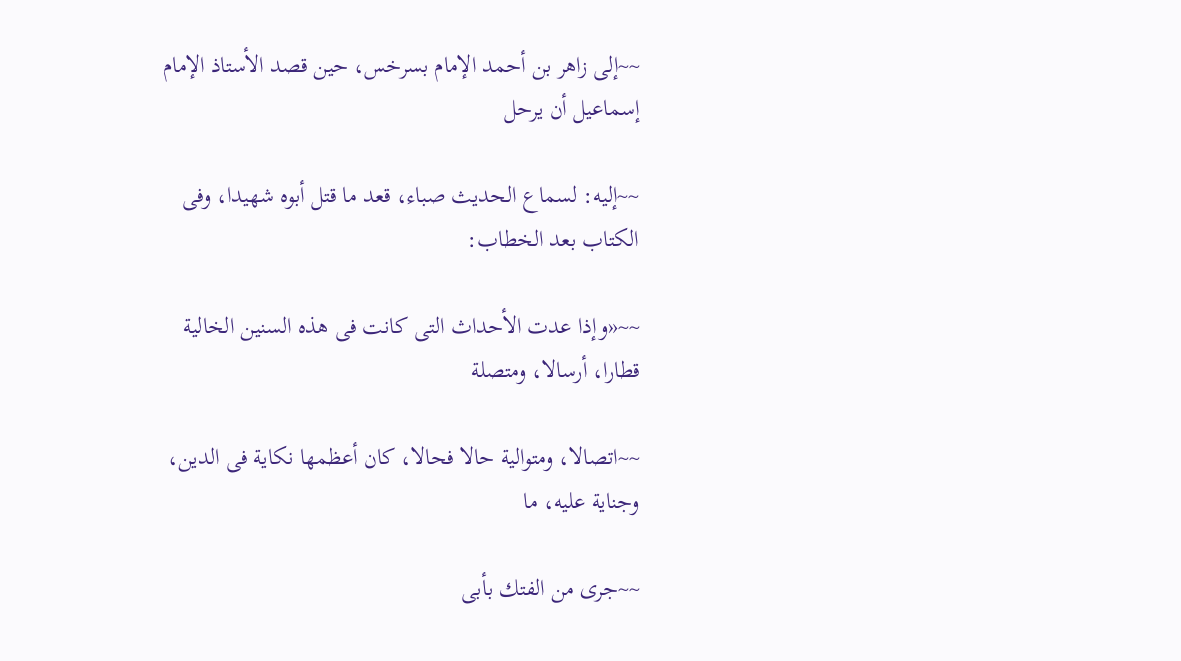~~إلى زاهر بن أحمد الإمام بسرخس، حين قصد الأستاذ الإمام إسماعيل أن يرحل

~~إليه: لسماع الحديث صباء، قعد ما قتل أبوه شهيدا، وفى الكتاب بعد الخطاب:

~~«وإذا عدت الأحداث التى كانت فى هذه السنين الخالية قطارا، أرسالا، ومتصلة

~~اتصالا، ومتوالية حالا فحالا، كان أعظمها نكاية فى الدين، وجناية عليه، ما

~~جرى من الفتك بأبى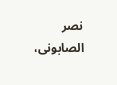نصر الصابونى،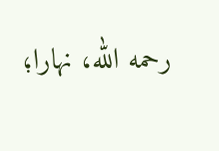رحمه الله، نهارا؛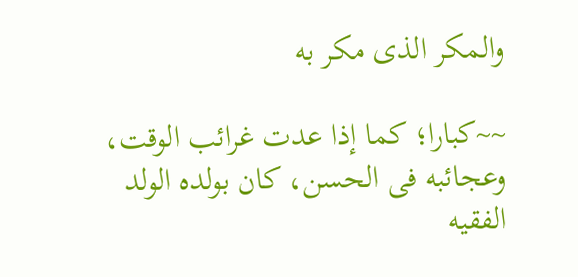والمكر الذى مكر به

~~كبارا؛ كما إذا عدت غرائب الوقت، وعجائبه فى الحسن، كان بولده الولد الفقيه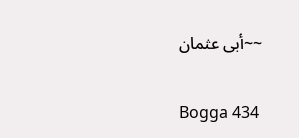~~أبى عثمان

Bogga 434